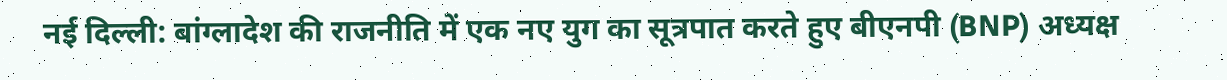नई दिल्ली: बांग्लादेश की राजनीति में एक नए युग का सूत्रपात करते हुए बीएनपी (BNP) अध्यक्ष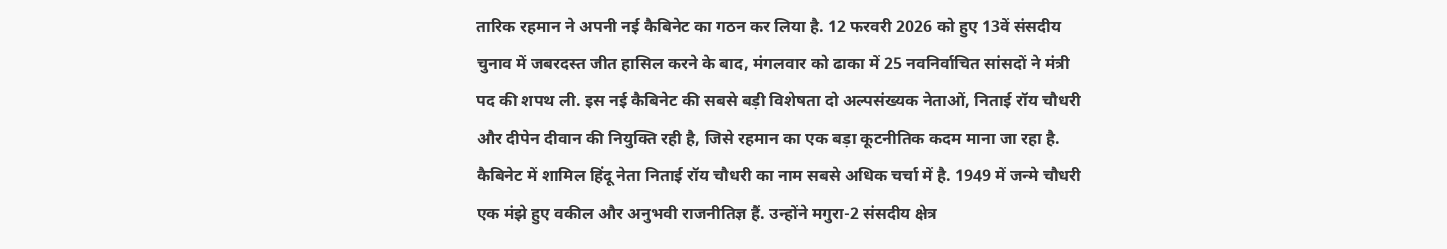तारिक रहमान ने अपनी नई कैबिनेट का गठन कर लिया है. 12 फरवरी 2026 को हुए 13वें संसदीय चुनाव में जबरदस्त जीत हासिल करने के बाद, मंगलवार को ढाका में 25 नवनिर्वाचित सांसदों ने मंत्री पद की शपथ ली. इस नई कैबिनेट की सबसे बड़ी विशेषता दो अल्पसंख्यक नेताओं, निताई रॉय चौधरी और दीपेन दीवान की नियुक्ति रही है, जिसे रहमान का एक बड़ा कूटनीतिक कदम माना जा रहा है.
कैबिनेट में शामिल हिंदू नेता निताई रॉय चौधरी का नाम सबसे अधिक चर्चा में है. 1949 में जन्मे चौधरी एक मंझे हुए वकील और अनुभवी राजनीतिज्ञ हैं. उन्होंने मगुरा-2 संसदीय क्षेत्र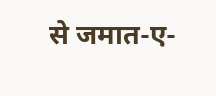से जमात-ए-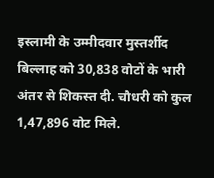इस्लामी के उम्मीदवार मुस्तर्शीद बिल्लाह को 30,838 वोटों के भारी अंतर से शिकस्त दी. चौधरी को कुल 1,47,896 वोट मिले.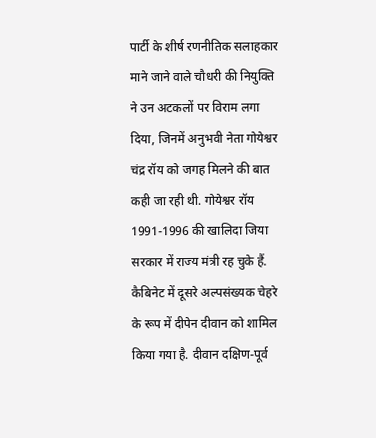पार्टी के शीर्ष रणनीतिक सलाहकार माने जाने वाले चौधरी की नियुक्ति ने उन अटकलों पर विराम लगा दिया, जिनमें अनुभवी नेता गोयेश्वर चंद्र रॉय को जगह मिलने की बात कही जा रही थी. गोयेश्वर रॉय 1991-1996 की खालिदा जिया सरकार में राज्य मंत्री रह चुके हैं.
कैबिनेट में दूसरे अल्पसंख्यक चेहरे के रूप में दीपेन दीवान को शामिल किया गया है. दीवान दक्षिण-पूर्व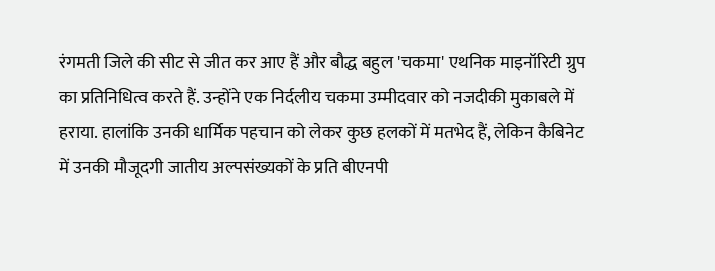रंगमती जिले की सीट से जीत कर आए हैं और बौद्ध बहुल 'चकमा' एथनिक माइनॉरिटी ग्रुप का प्रतिनिधित्व करते हैं. उन्होंने एक निर्दलीय चकमा उम्मीदवार को नजदीकी मुकाबले में हराया. हालांकि उनकी धार्मिक पहचान को लेकर कुछ हलकों में मतभेद हैं, लेकिन कैबिनेट में उनकी मौजूदगी जातीय अल्पसंख्यकों के प्रति बीएनपी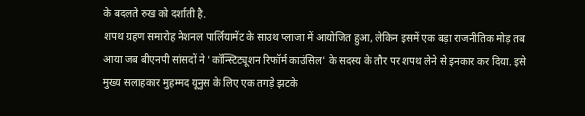के बदलते रुख को दर्शाती है.
शपथ ग्रहण समारोह नेशनल पार्लियामेंट के साउथ प्लाजा में आयोजित हुआ, लेकिन इसमें एक बड़ा राजनीतिक मोड़ तब आया जब बीएनपी सांसदों ने 'कॉन्स्टिट्यूशन रिफॉर्म काउंसिल' के सदस्य के तौर पर शपथ लेने से इनकार कर दिया. इसे मुख्य सलाहकार मुहम्मद यूनुस के लिए एक तगड़े झटके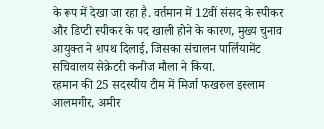के रूप में देखा जा रहा है. वर्तमान में 12वीं संसद के स्पीकर और डिप्टी स्पीकर के पद खाली होने के कारण, मुख्य चुनाव आयुक्त ने शपथ दिलाई, जिसका संचालन पार्लियामेंट सचिवालय सेक्रेटरी कनीज मौला ने किया.
रहमान की 25 सदस्यीय टीम में मिर्जा फखरुल इस्लाम आलमगीर, अमीर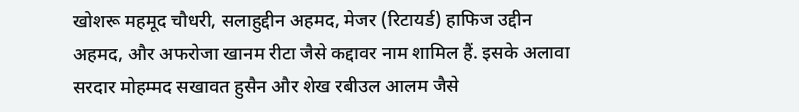खोशरू महमूद चौधरी, सलाहुद्दीन अहमद, मेजर (रिटायर्ड) हाफिज उद्दीन अहमद, और अफरोजा खानम रीटा जैसे कद्दावर नाम शामिल हैं. इसके अलावा सरदार मोहम्मद सखावत हुसैन और शेख रबीउल आलम जैसे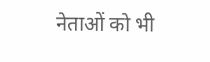नेताओं को भी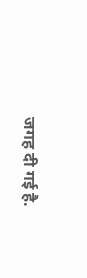जगह दी गई है.